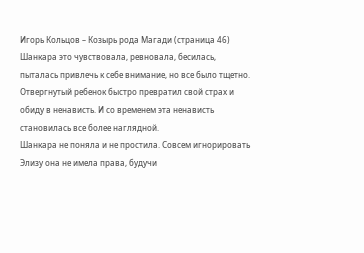Игорь Кольцов – Козырь рода Магади (страница 46)
Шанкара это чувствовала, ревновала, бесилась, пыталась привлечь к себе внимание, но все было тщетно. Отвергнутый ребенок быстро превратил свой страх и обиду в ненависть. И со временем эта ненависть становилась все более наглядной.
Шанкара не поняла и не простила. Совсем игнорировать Элизу она не имела права, будучи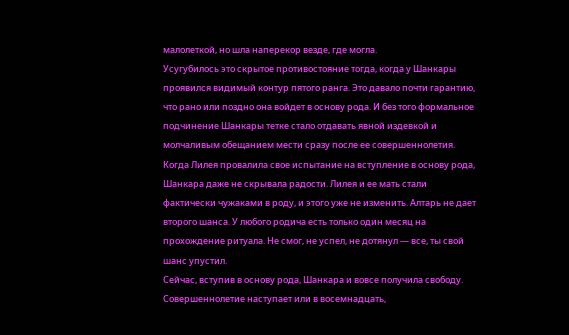малолеткой, но шла наперекор везде, где могла.
Усугубилось это скрытое противостояние тогда, когда у Шанкары проявился видимый контур пятого ранга. Это давало почти гарантию, что рано или поздно она войдет в основу рода. И без того формальное подчинение Шанкары тетке стало отдавать явной издевкой и молчаливым обещанием мести сразу после ее совершеннолетия.
Когда Лилея провалила свое испытание на вступление в основу рода, Шанкара даже не скрывала радости. Лилея и ее мать стали фактически чужаками в роду, и этого уже не изменить. Алтарь не дает второго шанса. У любого родича есть только один месяц на прохождение ритуала. Не смог, не успел, не дотянул — все, ты свой шанс упустил.
Сейчас, вступив в основу рода, Шанкара и вовсе получила свободу. Совершеннолетие наступает или в восемнадцать,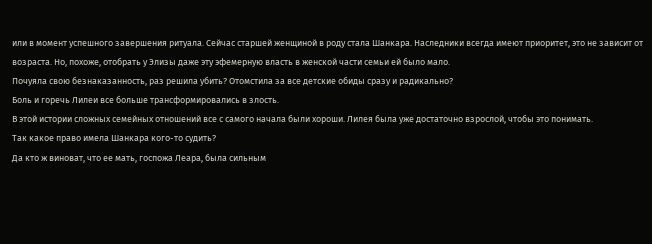или в момент успешного завершения ритуала. Сейчас старшей женщиной в роду стала Шанкара. Наследники всегда имеют приоритет, это не зависит от возраста. Но, похоже, отобрать у Элизы даже эту эфемерную власть в женской части семьи ей было мало.
Почуяла свою безнаказанность, раз решила убить? Отомстила за все детские обиды сразу и радикально?
Боль и горечь Лилеи все больше трансформировались в злость.
В этой истории сложных семейных отношений все с самого начала были хороши. Лилея была уже достаточно взрослой, чтобы это понимать.
Так какое право имела Шанкара кого-то судить?
Да кто ж виноват, что ее мать, госпожа Леара, была сильным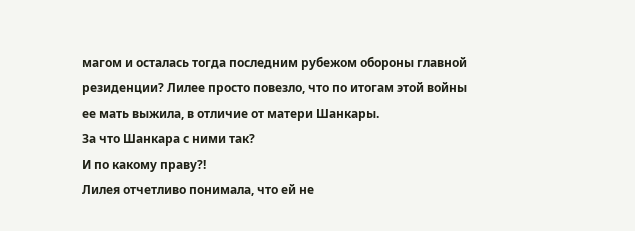магом и осталась тогда последним рубежом обороны главной резиденции? Лилее просто повезло, что по итогам этой войны ее мать выжила, в отличие от матери Шанкары.
За что Шанкара с ними так?
И по какому праву?!
Лилея отчетливо понимала, что ей не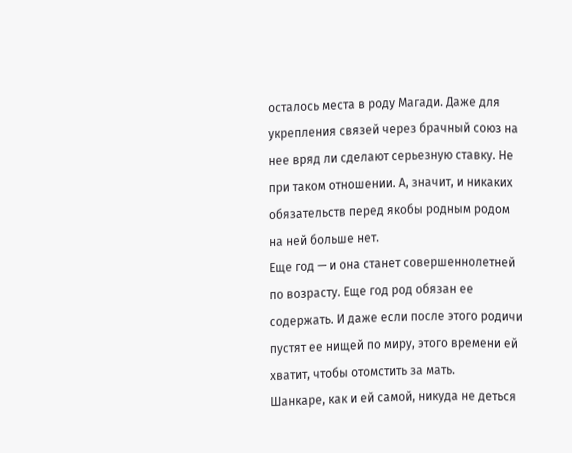осталось места в роду Магади. Даже для укрепления связей через брачный союз на нее вряд ли сделают серьезную ставку. Не при таком отношении. А, значит, и никаких обязательств перед якобы родным родом на ней больше нет.
Еще год — и она станет совершеннолетней по возрасту. Еще год род обязан ее содержать. И даже если после этого родичи пустят ее нищей по миру, этого времени ей хватит, чтобы отомстить за мать.
Шанкаре, как и ей самой, никуда не деться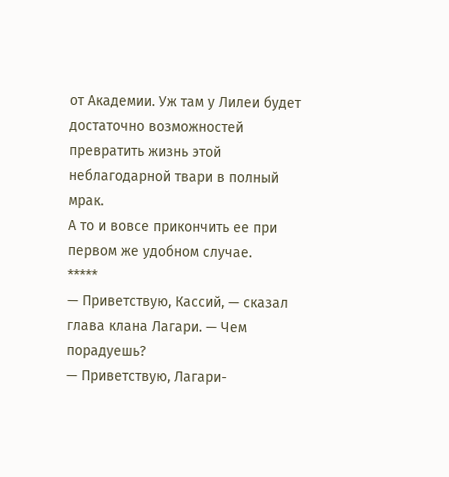от Академии. Уж там у Лилеи будет достаточно возможностей превратить жизнь этой неблагодарной твари в полный мрак.
А то и вовсе прикончить ее при первом же удобном случае.
*****
— Приветствую, Кассий, — сказал глава клана Лагари. — Чем порадуешь?
— Приветствую, Лагари-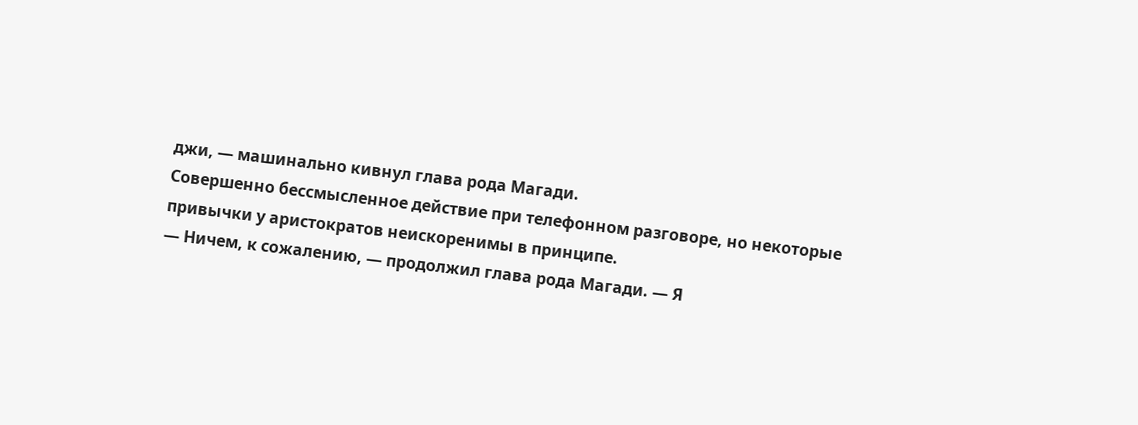джи, — машинально кивнул глава рода Магади.
Совершенно бессмысленное действие при телефонном разговоре, но некоторые привычки у аристократов неискоренимы в принципе.
— Ничем, к сожалению, — продолжил глава рода Магади. — Я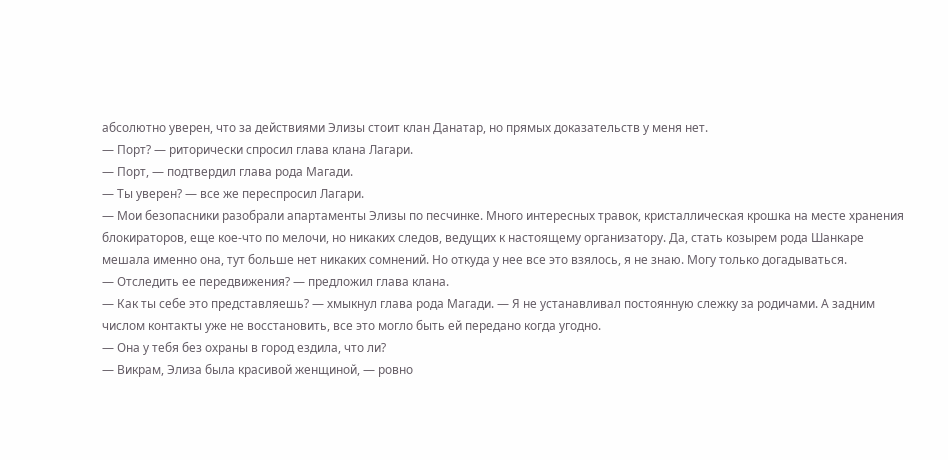абсолютно уверен, что за действиями Элизы стоит клан Данатар, но прямых доказательств у меня нет.
— Порт? — риторически спросил глава клана Лагари.
— Порт, — подтвердил глава рода Магади.
— Ты уверен? — все же переспросил Лагари.
— Мои безопасники разобрали апартаменты Элизы по песчинке. Много интересных травок, кристаллическая крошка на месте хранения блокираторов, еще кое-что по мелочи, но никаких следов, ведущих к настоящему организатору. Да, стать козырем рода Шанкаре мешала именно она, тут больше нет никаких сомнений. Но откуда у нее все это взялось, я не знаю. Могу только догадываться.
— Отследить ее передвижения? — предложил глава клана.
— Как ты себе это представляешь? — хмыкнул глава рода Магади. — Я не устанавливал постоянную слежку за родичами. А задним числом контакты уже не восстановить, все это могло быть ей передано когда угодно.
— Она у тебя без охраны в город ездила, что ли?
— Викрам, Элиза была красивой женщиной, — ровно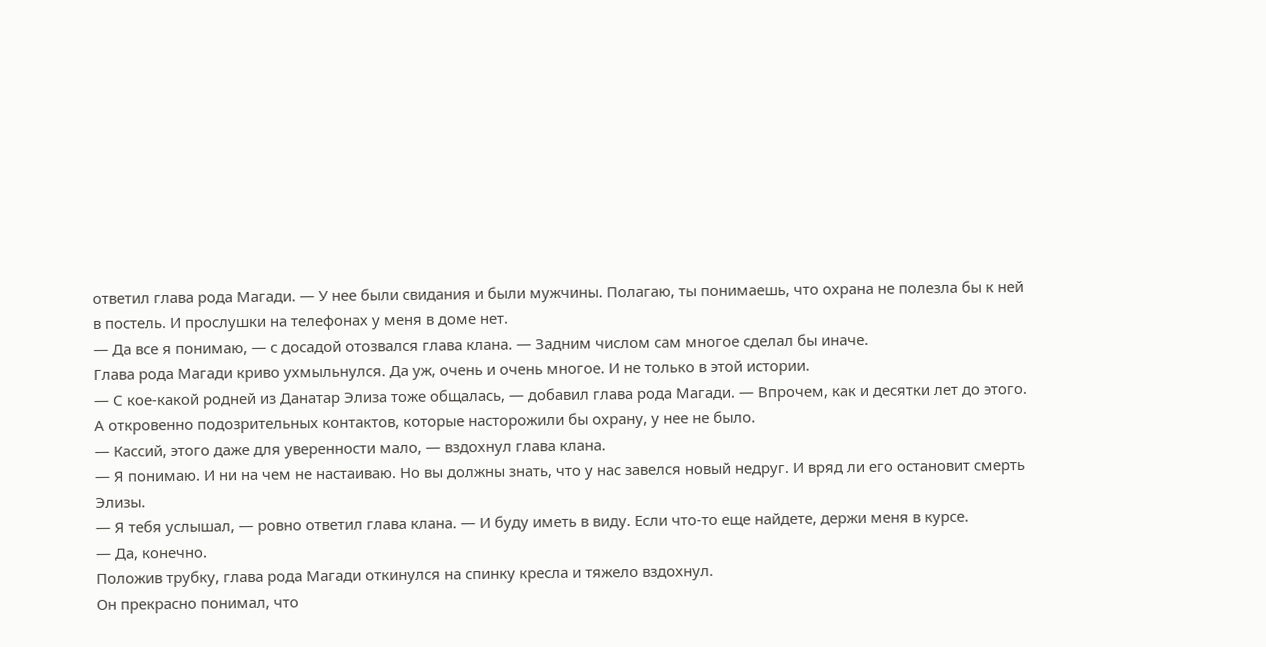ответил глава рода Магади. — У нее были свидания и были мужчины. Полагаю, ты понимаешь, что охрана не полезла бы к ней в постель. И прослушки на телефонах у меня в доме нет.
— Да все я понимаю, — с досадой отозвался глава клана. — Задним числом сам многое сделал бы иначе.
Глава рода Магади криво ухмыльнулся. Да уж, очень и очень многое. И не только в этой истории.
— С кое-какой родней из Данатар Элиза тоже общалась, — добавил глава рода Магади. — Впрочем, как и десятки лет до этого. А откровенно подозрительных контактов, которые насторожили бы охрану, у нее не было.
— Кассий, этого даже для уверенности мало, — вздохнул глава клана.
— Я понимаю. И ни на чем не настаиваю. Но вы должны знать, что у нас завелся новый недруг. И вряд ли его остановит смерть Элизы.
— Я тебя услышал, — ровно ответил глава клана. — И буду иметь в виду. Если что-то еще найдете, держи меня в курсе.
— Да, конечно.
Положив трубку, глава рода Магади откинулся на спинку кресла и тяжело вздохнул.
Он прекрасно понимал, что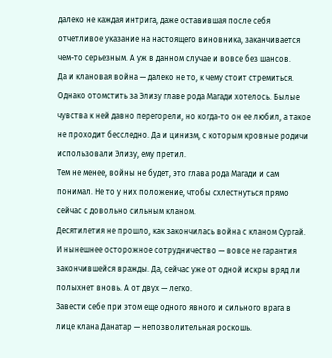далеко не каждая интрига, даже оставившая после себя отчетливое указание на настоящего виновника, заканчивается чем-то серьезным. А уж в данном случае и вовсе без шансов.
Да и клановая война — далеко не то, к чему стоит стремиться.
Однако отомстить за Элизу главе рода Магади хотелось. Былые чувства к ней давно перегорели, но когда-то он ее любил, а такое не проходит бесследно. Да и цинизм, с которым кровные родичи использовали Элизу, ему претил.
Тем не менее, войны не будет, это глава рода Магади и сам понимал. Не то у них положение, чтобы схлестнуться прямо сейчас с довольно сильным кланом.
Десятилетия не прошло, как закончилась война с кланом Сургай. И нынешнее осторожное сотрудничество — вовсе не гарантия закончившейся вражды. Да, сейчас уже от одной искры вряд ли полыхнет вновь. А от двух — легко.
Завести себе при этом еще одного явного и сильного врага в лице клана Данатар — непозволительная роскошь.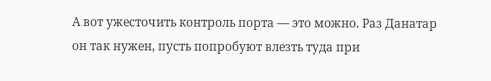А вот ужесточить контроль порта — это можно. Раз Данатар он так нужен, пусть попробуют влезть туда при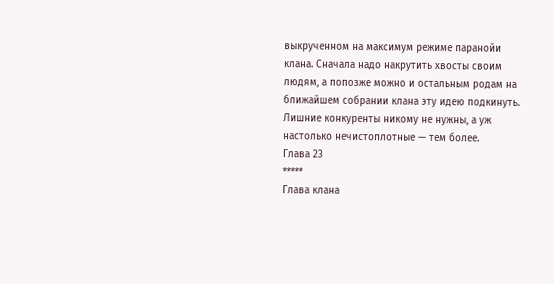выкрученном на максимум режиме паранойи клана. Сначала надо накрутить хвосты своим людям, а попозже можно и остальным родам на ближайшем собрании клана эту идею подкинуть.
Лишние конкуренты никому не нужны, а уж настолько нечистоплотные — тем более.
Глава 23
*****
Глава клана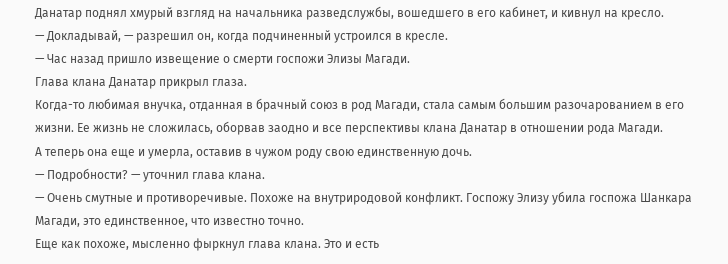Данатар поднял хмурый взгляд на начальника разведслужбы, вошедшего в его кабинет, и кивнул на кресло.
— Докладывай, — разрешил он, когда подчиненный устроился в кресле.
— Час назад пришло извещение о смерти госпожи Элизы Магади.
Глава клана Данатар прикрыл глаза.
Когда-то любимая внучка, отданная в брачный союз в род Магади, стала самым большим разочарованием в его жизни. Ее жизнь не сложилась, оборвав заодно и все перспективы клана Данатар в отношении рода Магади.
А теперь она еще и умерла, оставив в чужом роду свою единственную дочь.
— Подробности? — уточнил глава клана.
— Очень смутные и противоречивые. Похоже на внутриродовой конфликт. Госпожу Элизу убила госпожа Шанкара Магади, это единственное, что известно точно.
Еще как похоже, мысленно фыркнул глава клана. Это и есть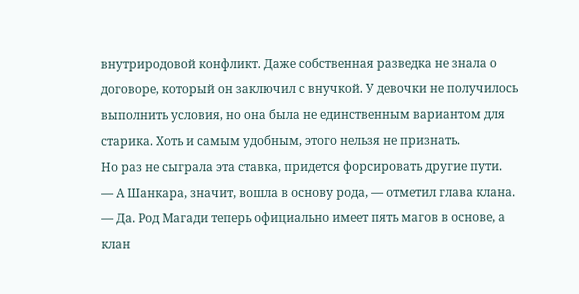внутриродовой конфликт. Даже собственная разведка не знала о договоре, который он заключил с внучкой. У девочки не получилось выполнить условия, но она была не единственным вариантом для старика. Хоть и самым удобным, этого нельзя не признать.
Но раз не сыграла эта ставка, придется форсировать другие пути.
— А Шанкара, значит, вошла в основу рода, — отметил глава клана.
— Да. Род Магади теперь официально имеет пять магов в основе, а клан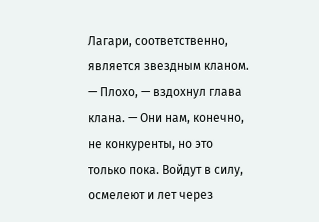Лагари, соответственно, является звездным кланом.
— Плохо, — вздохнул глава клана. — Они нам, конечно, не конкуренты, но это только пока. Войдут в силу, осмелеют и лет через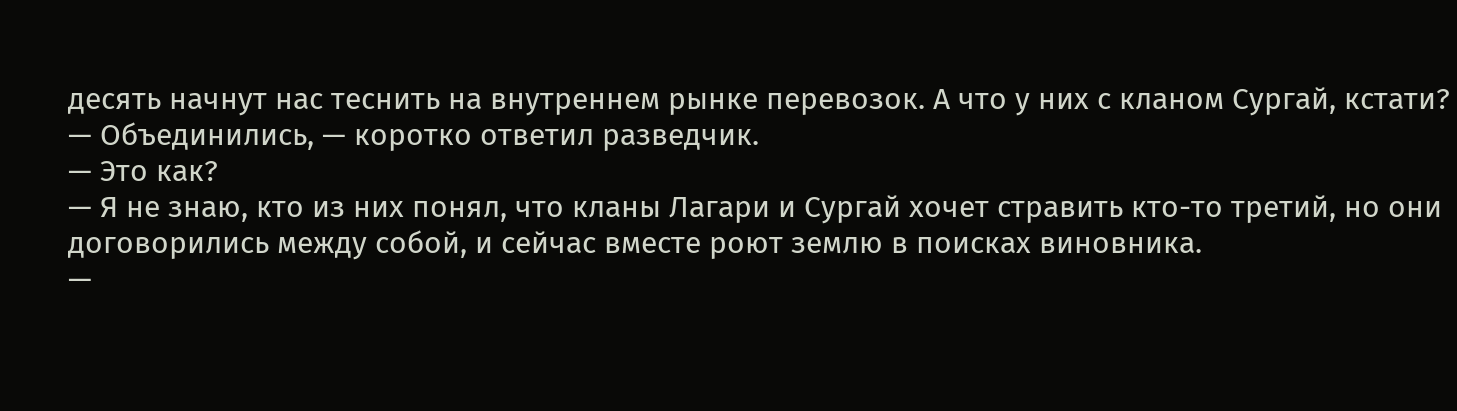десять начнут нас теснить на внутреннем рынке перевозок. А что у них с кланом Сургай, кстати?
— Объединились, — коротко ответил разведчик.
— Это как?
— Я не знаю, кто из них понял, что кланы Лагари и Сургай хочет стравить кто-то третий, но они договорились между собой, и сейчас вместе роют землю в поисках виновника.
—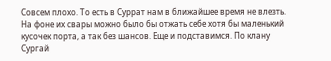Совсем плохо. То есть в Суррат нам в ближайшее время не влезть. На фоне их свары можно было бы отжать себе хотя бы маленький кусочек порта, а так без шансов. Еще и подставимся. По клану Сургай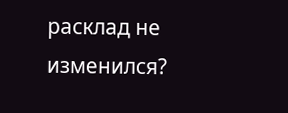расклад не изменился?